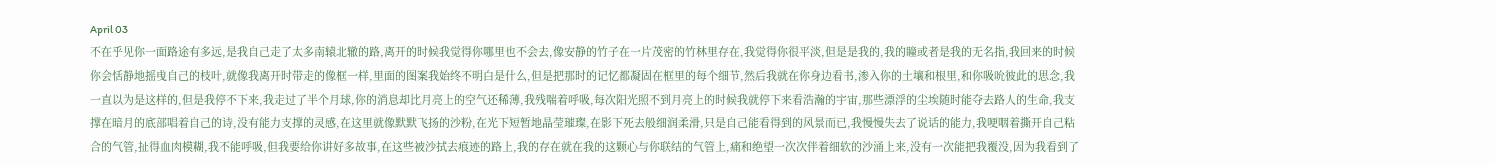April 03
不在乎见你一面路途有多远,是我自己走了太多南辕北辙的路,离开的时候我觉得你哪里也不会去,像安静的竹子在一片茂密的竹林里存在,我觉得你很平淡,但是是我的,我的瞳或者是我的无名指,我回来的时候你会恬静地摇曵自己的枝叶,就像我离开时带走的像框一样,里面的图案我始终不明白是什么,但是把那时的记忆都凝固在框里的每个细节,然后我就在你身边看书,渗入你的土壤和根里,和你吸吮彼此的思念,我一直以为是这样的,但是我停不下来,我走过了半个月球,你的消息却比月亮上的空气还稀薄,我残喘着呼吸,每次阳光照不到月亮上的时候我就停下来看浩瀚的宇宙,那些漂浮的尘埃随时能夺去路人的生命,我支撑在暗月的底部唱着自己的诗,没有能力支撑的灵感,在这里就像默默飞扬的沙粉,在光下短暂地晶莹璀璨,在影下死去般细润柔滑,只是自己能看得到的风景而已,我慢慢失去了说话的能力,我哽咽着撕开自己粘合的气管,扯得血肉模糊,我不能呼吸,但我要给你讲好多故事,在这些被沙拭去痕迹的路上,我的存在就在我的这颗心与你联结的气管上,痛和绝望一次次伴着细软的沙涌上来,没有一次能把我覆没,因为我看到了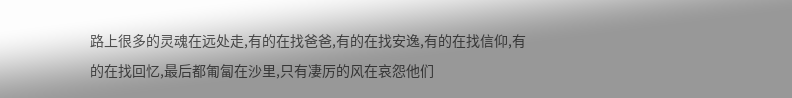路上很多的灵魂在远处走,有的在找爸爸,有的在找安逸,有的在找信仰,有的在找回忆,最后都匍匐在沙里,只有凄厉的风在哀怨他们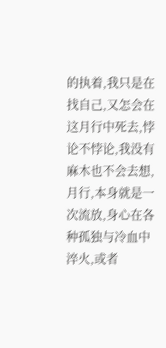的执着,我只是在找自己,又怎会在这月行中死去,悖论不悖论,我没有麻木也不会去想,月行,本身就是一次流放,身心在各种孤独与冷血中淬火,或者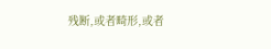残断,或者畸形,或者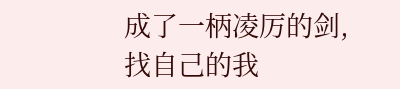成了一柄凌厉的剑,找自己的我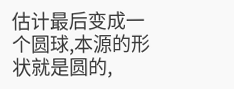估计最后变成一个圆球,本源的形状就是圆的,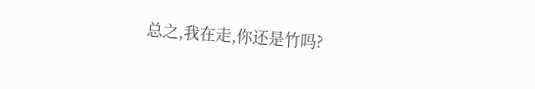总之,我在走,你还是竹吗?